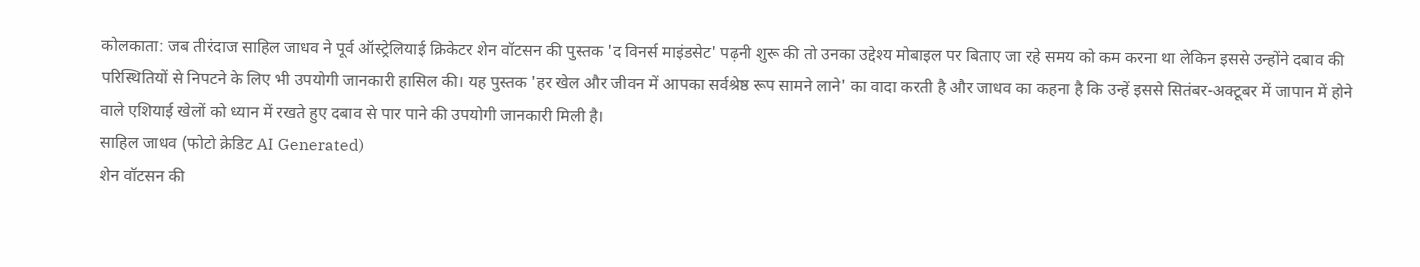कोलकाता: जब तीरंदाज साहिल जाधव ने पूर्व ऑस्ट्रेलियाई क्रिकेटर शेन वॉटसन की पुस्तक 'द विनर्स माइंडसेट' पढ़नी शुरू की तो उनका उद्देश्य मोबाइल पर बिताए जा रहे समय को कम करना था लेकिन इससे उन्होंने दबाव की परिस्थितियों से निपटने के लिए भी उपयोगी जानकारी हासिल की। यह पुस्तक 'हर खेल और जीवन में आपका सर्वश्रेष्ठ रूप सामने लाने' का वादा करती है और जाधव का कहना है कि उन्हें इससे सितंबर-अक्टूबर में जापान में होने वाले एशियाई खेलों को ध्यान में रखते हुए दबाव से पार पाने की उपयोगी जानकारी मिली है।
साहिल जाधव (फोटो क्रेडिट AI Generated)
शेन वॉटसन की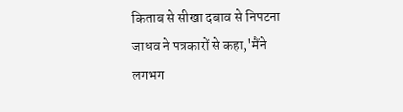किताब से सीखा दबाव से निपटना
जाधव ने पत्रकारों से कहा,'मैंने लगभग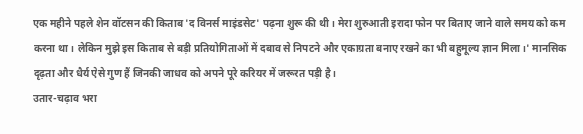एक महीने पहले शेन वॉटसन की किताब 'द विनर्स माइंडसेट' पढ़ना शुरू की थी। मेरा शुरुआती इरादा फोन पर बिताए जाने वाले समय को कम करना था। लेकिन मुझे इस किताब से बड़ी प्रतियोगिताओं में दबाव से निपटने और एकाग्रता बनाए रखने का भी बहुमूल्य ज्ञान मिला।' मानसिक दृढ़ता और धैर्य ऐसे गुण हैं जिनकी जाधव को अपने पूरे करियर में जरूरत पड़ी है।
उतार-चढ़ाव भरा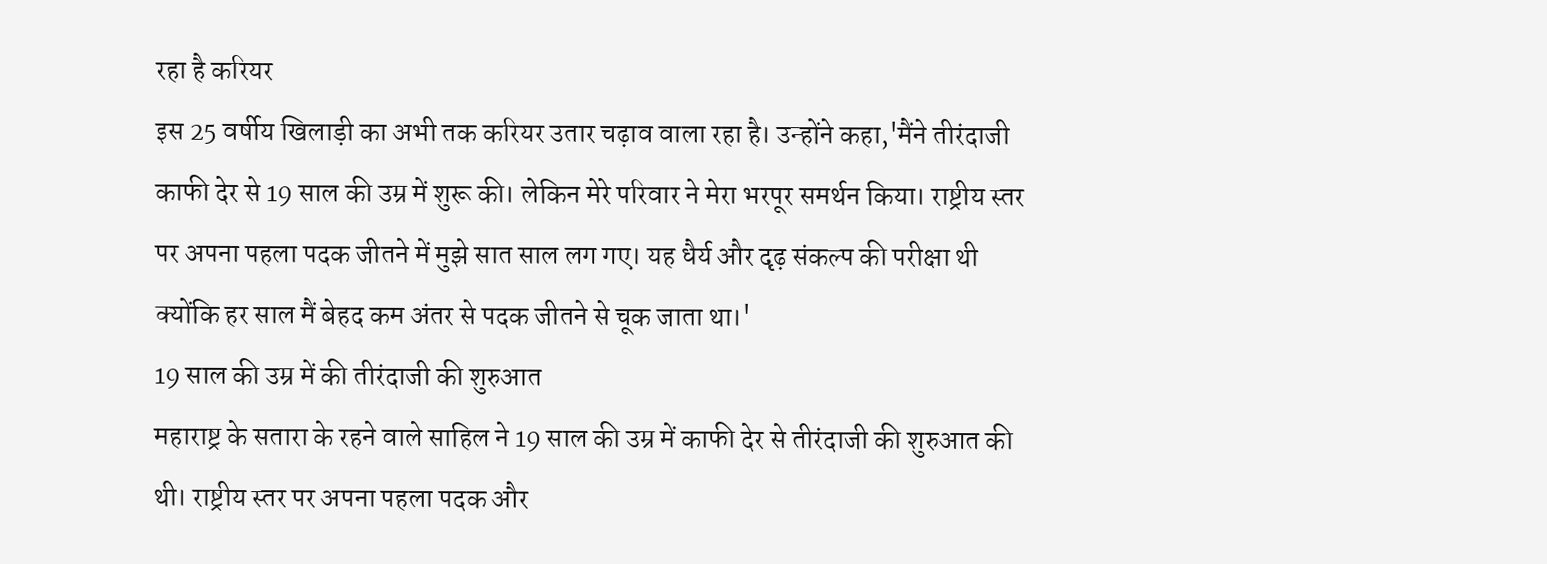रहा है करियर
इस 25 वर्षीय खिलाड़ी का अभी तक करियर उतार चढ़ाव वाला रहा है। उन्होंने कहा,'मैंने तीरंदाजी काफी देर से 19 साल की उम्र में शुरू की। लेकिन मेरे परिवार ने मेरा भरपूर समर्थन किया। राष्ट्रीय स्तर पर अपना पहला पदक जीतने में मुझे सात साल लग गए। यह धैर्य और दृढ़ संकल्प की परीक्षा थी क्योंकि हर साल मैं बेहद कम अंतर से पदक जीतने से चूक जाता था।'
19 साल की उम्र में की तीरंदाजी की शुरुआत
महाराष्ट्र के सतारा के रहने वाले साहिल ने 19 साल की उम्र में काफी देर से तीरंदाजी की शुरुआत की थी। राष्ट्रीय स्तर पर अपना पहला पदक और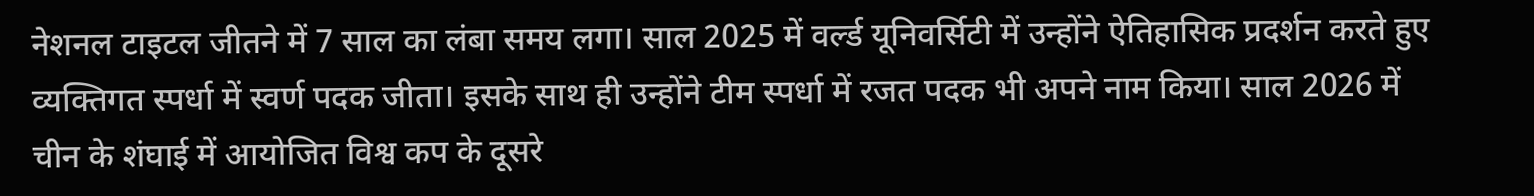नेशनल टाइटल जीतने में 7 साल का लंबा समय लगा। साल 2025 में वर्ल्ड यूनिवर्सिटी में उन्होंने ऐतिहासिक प्रदर्शन करते हुए व्यक्तिगत स्पर्धा में स्वर्ण पदक जीता। इसके साथ ही उन्होंने टीम स्पर्धा में रजत पदक भी अपने नाम किया। साल 2026 में चीन के शंघाई में आयोजित विश्व कप के दूसरे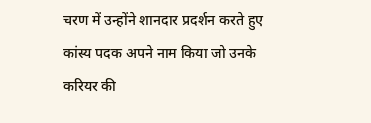चरण में उन्होंने शानदार प्रदर्शन करते हुए कांस्य पदक अपने नाम किया जो उनके करियर की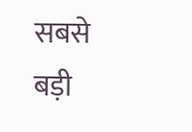सबसे बड़ी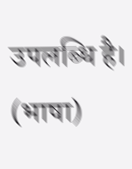उपलब्धि है।
(भाषा)